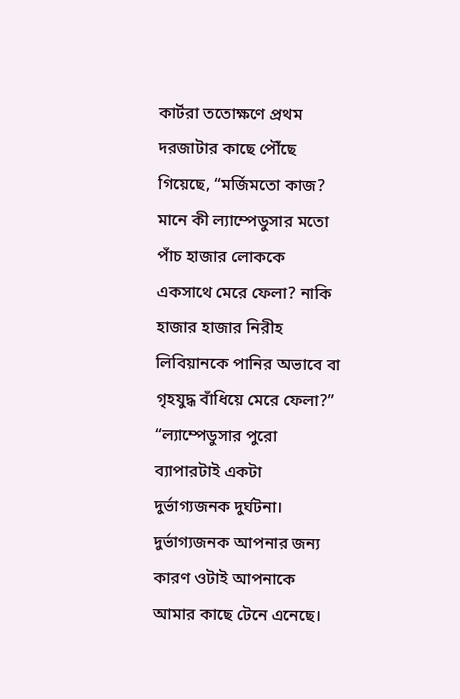কার্টরা ততোক্ষণে প্রথম দরজাটার কাছে পৌঁছে গিয়েছে, “মর্জিমতো কাজ? মানে কী ল্যাম্পেডুসার মতো পাঁচ হাজার লোককে একসাথে মেরে ফেলা? নাকি হাজার হাজার নিরীহ লিবিয়ানকে পানির অভাবে বা গৃহযুদ্ধ বাঁধিয়ে মেরে ফেলা?”
“ল্যাম্পেডুসার পুরো ব্যাপারটাই একটা দুর্ভাগ্যজনক দুর্ঘটনা। দুর্ভাগ্যজনক আপনার জন্য কারণ ওটাই আপনাকে আমার কাছে টেনে এনেছে।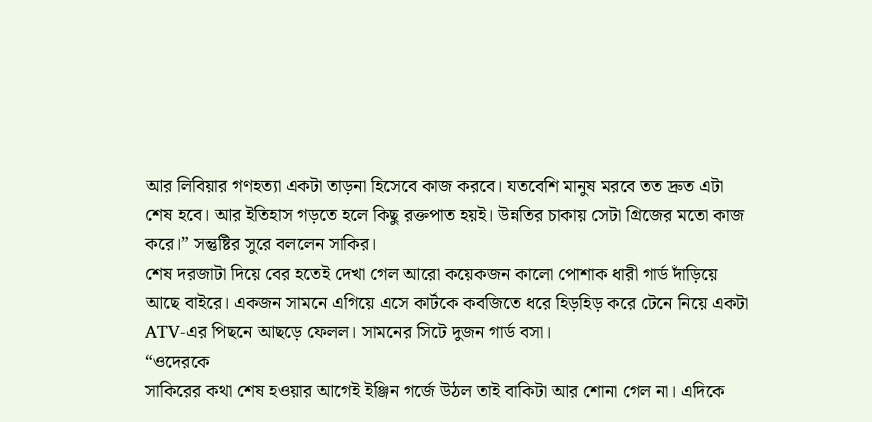আর লিবিয়ার গণহত্যা একটা তাড়না হিসেবে কাজ করবে। যতবেশি মানুষ মরবে তত দ্রুত এটা শেষ হবে। আর ইতিহাস গড়তে হলে কিছু রক্তপাত হয়ই। উন্নতির চাকায় সেটা গ্রিজের মতো কাজ করে।” সন্তুষ্টির সুরে বললেন সাকির।
শেষ দরজাটা দিয়ে বের হতেই দেখা গেল আরো কয়েকজন কালো পোশাক ধারী গার্ড দাঁড়িয়ে আছে বাইরে। একজন সামনে এগিয়ে এসে কার্টকে কবজিতে ধরে হিড়হিড় করে টেনে নিয়ে একটা ATV-এর পিছনে আছড়ে ফেলল। সামনের সিটে দুজন গার্ড বসা।
“ওদেরকে
সাকিরের কথা শেষ হওয়ার আগেই ইঞ্জিন গর্জে উঠল তাই বাকিটা আর শোনা গেল না। এদিকে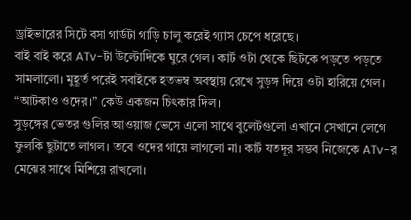ড্রাইভারের সিটে বসা গার্ডটা গাড়ি চালু করেই গ্যাস চেপে ধরেছে।
বাই বাই করে ATv-টা উল্টোদিকে ঘুরে গেল। কার্ট ওটা থেকে ছিটকে পড়তে পড়তে সামলালো। মুহূর্ত পরেই সবাইকে হতভম্ব অবস্থায় রেখে সুড়ঙ্গ দিয়ে ওটা হারিয়ে গেল।
“আটকাও ওদের।” কেউ একজন চিৎকার দিল।
সুড়ঙ্গের ভেতর গুলির আওয়াজ ভেসে এলো সাথে বুলেটগুলো এখানে সেখানে লেগে ফুলকি ছুটাতে লাগল। তবে ওদের গায়ে লাগলো না। কার্ট যতদূর সম্ভব নিজেকে ATv-র মেঝের সাথে মিশিয়ে রাখলো।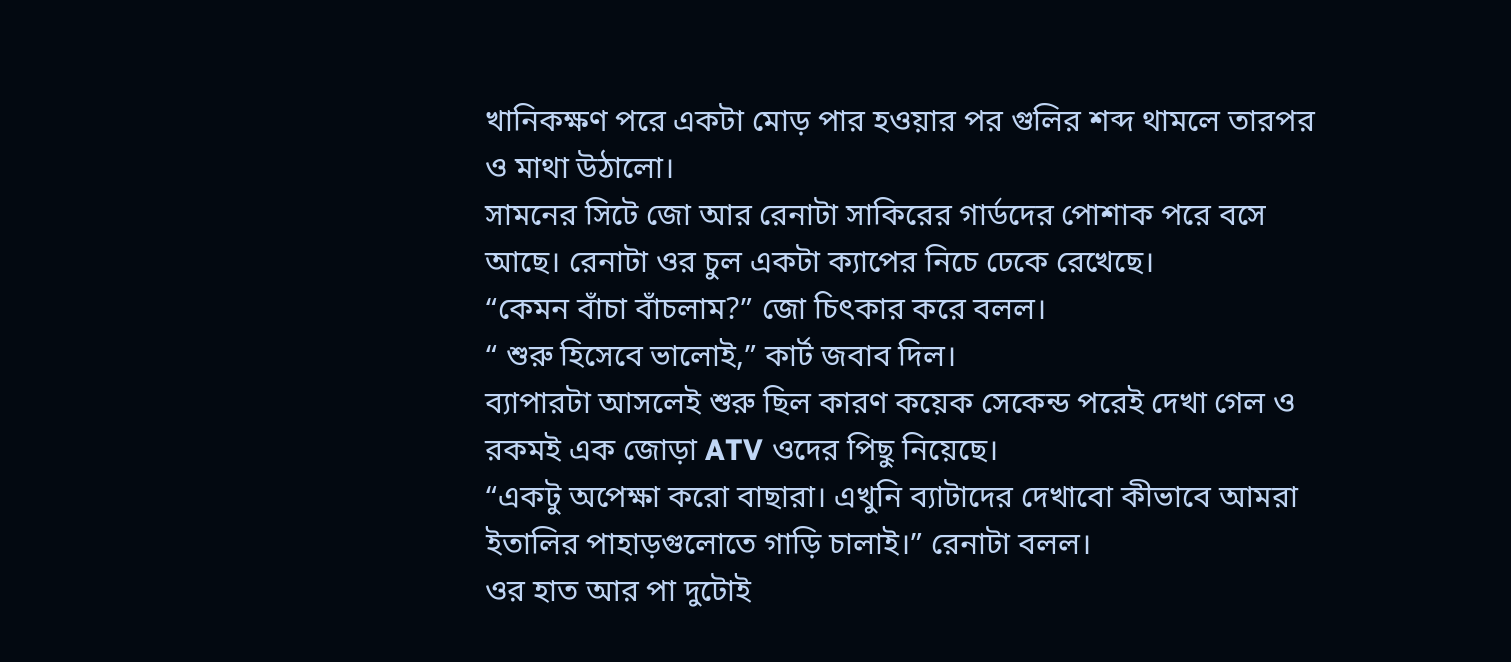খানিকক্ষণ পরে একটা মোড় পার হওয়ার পর গুলির শব্দ থামলে তারপর ও মাথা উঠালো।
সামনের সিটে জো আর রেনাটা সাকিরের গার্ডদের পোশাক পরে বসে আছে। রেনাটা ওর চুল একটা ক্যাপের নিচে ঢেকে রেখেছে।
“কেমন বাঁচা বাঁচলাম?” জো চিৎকার করে বলল।
“ শুরু হিসেবে ভালোই,” কার্ট জবাব দিল।
ব্যাপারটা আসলেই শুরু ছিল কারণ কয়েক সেকেন্ড পরেই দেখা গেল ও রকমই এক জোড়া ATV ওদের পিছু নিয়েছে।
“একটু অপেক্ষা করো বাছারা। এখুনি ব্যাটাদের দেখাবো কীভাবে আমরা ইতালির পাহাড়গুলোতে গাড়ি চালাই।” রেনাটা বলল।
ওর হাত আর পা দুটোই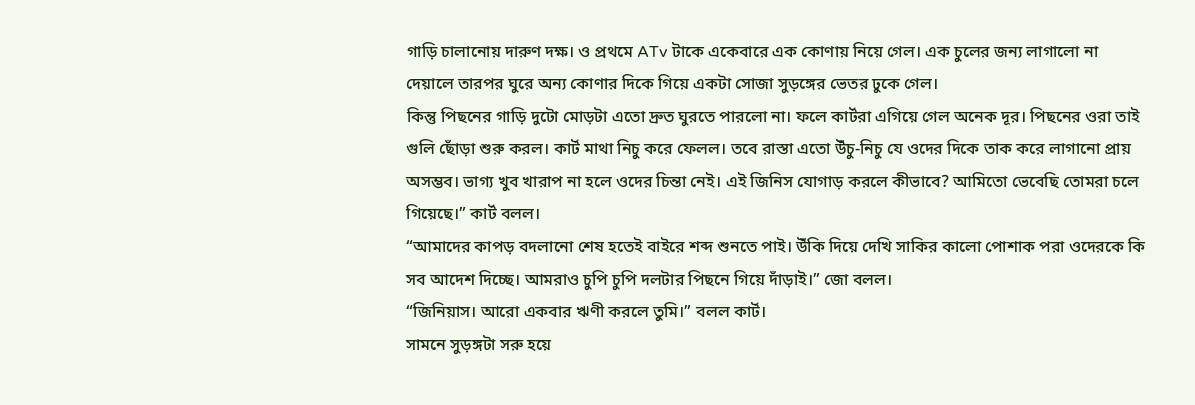গাড়ি চালানোয় দারুণ দক্ষ। ও প্রথমে ATv টাকে একেবারে এক কোণায় নিয়ে গেল। এক চুলের জন্য লাগালো না দেয়ালে তারপর ঘুরে অন্য কোণার দিকে গিয়ে একটা সোজা সুড়ঙ্গের ভেতর ঢুকে গেল।
কিন্তু পিছনের গাড়ি দুটো মোড়টা এতো দ্রুত ঘুরতে পারলো না। ফলে কার্টরা এগিয়ে গেল অনেক দূর। পিছনের ওরা তাই গুলি ছোঁড়া শুরু করল। কার্ট মাথা নিচু করে ফেলল। তবে রাস্তা এতো উঁচু-নিচু যে ওদের দিকে তাক করে লাগানো প্রায় অসম্ভব। ভাগ্য খুব খারাপ না হলে ওদের চিন্তা নেই। এই জিনিস যোগাড় করলে কীভাবে? আমিতো ভেবেছি তোমরা চলে গিয়েছে।” কার্ট বলল।
“আমাদের কাপড় বদলানো শেষ হতেই বাইরে শব্দ শুনতে পাই। উঁকি দিয়ে দেখি সাকির কালো পোশাক পরা ওদেরকে কি সব আদেশ দিচ্ছে। আমরাও চুপি চুপি দলটার পিছনে গিয়ে দাঁড়াই।” জো বলল।
“জিনিয়াস। আরো একবার ঋণী করলে তুমি।” বলল কার্ট।
সামনে সুড়ঙ্গটা সরু হয়ে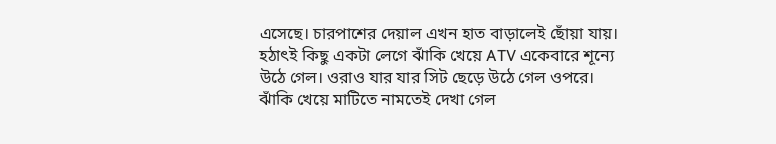এসেছে। চারপাশের দেয়াল এখন হাত বাড়ালেই ছোঁয়া যায়। হঠাৎই কিছু একটা লেগে ঝাঁকি খেয়ে ATV একেবারে শূন্যে উঠে গেল। ওরাও যার যার সিট ছেড়ে উঠে গেল ওপরে।
ঝাঁকি খেয়ে মাটিতে নামতেই দেখা গেল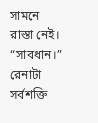সামনে রাস্তা নেই।
“সাবধান।”
রেনাটা সর্বশক্তি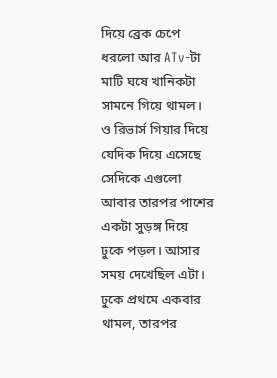দিয়ে ব্রেক চেপে ধরলো আর ATv-টা মাটি ঘষে খানিকটা সামনে গিয়ে থামল। ও রিভার্স গিয়ার দিয়ে যেদিক দিয়ে এসেছে সেদিকে এগুলো আবার তারপর পাশের একটা সুড়ঙ্গ দিয়ে ঢুকে পড়ল। আসার সময় দেখেছিল এটা। ঢুকে প্রথমে একবার থামল, তারপর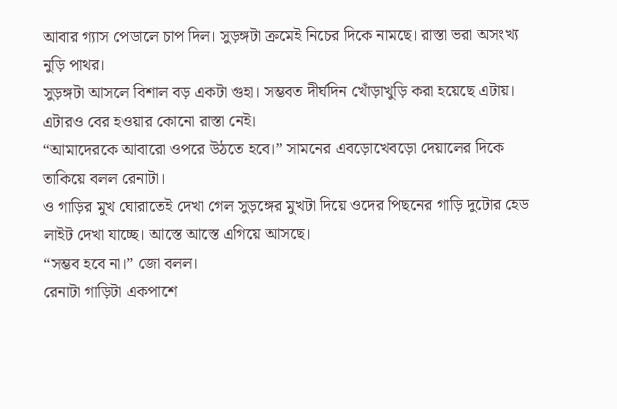আবার গ্যাস পেডালে চাপ দিল। সুড়ঙ্গটা ক্রমেই নিচের দিকে নামছে। রাস্তা ভরা অসংখ্য নুড়ি পাথর।
সুড়ঙ্গটা আসলে বিশাল বড় একটা গুহা। সম্ভবত দীর্ঘদিন খোঁড়াখুড়ি করা হয়েছে এটায়। এটারও বের হওয়ার কোনো রাস্তা নেই।
“আমাদেরকে আবারো ওপরে উঠতে হবে।” সামনের এবড়োখেবড়ো দেয়ালের দিকে তাকিয়ে বলল রেনাটা।
ও গাড়ির মুখ ঘোরাতেই দেখা গেল সুড়ঙ্গের মুখটা দিয়ে ওদের পিছনের গাড়ি দুটোর হেড লাইট দেখা যাচ্ছে। আস্তে আস্তে এগিয়ে আসছে।
“সম্ভব হবে না।” জো বলল।
রেনাটা গাড়িটা একপাশে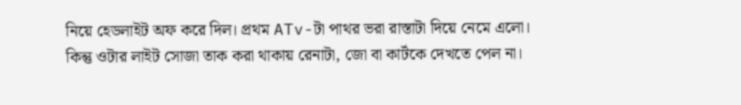নিয়ে হেডলাইট অফ করে দিল। প্রথম ATv-টা পাথর ভরা রাস্তাটা দিয়ে নেমে এলো। কিন্তু ওটার লাইট সোজা তাক করা থাকায় রেনাটা, জো বা কার্টকে দেখতে পেল না।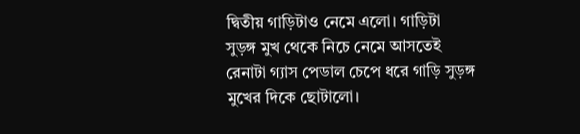দ্বিতীয় গাড়িটাও নেমে এলো। গাড়িটা সুড়ঙ্গ মুখ থেকে নিচে নেমে আসতেই রেনাটা গ্যাস পেডাল চেপে ধরে গাড়ি সুড়ঙ্গ মুখের দিকে ছোটালো।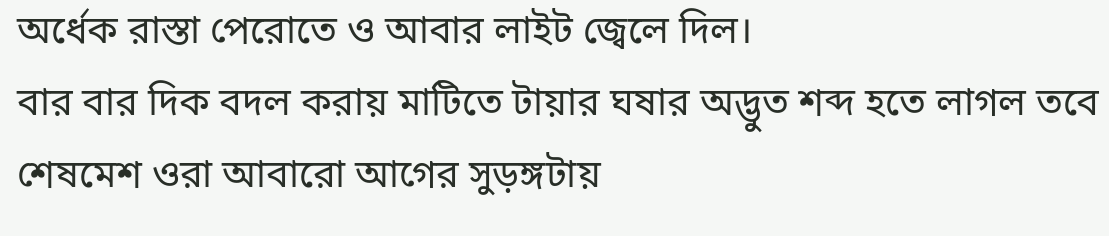অর্ধেক রাস্তা পেরোতে ও আবার লাইট জ্বেলে দিল।
বার বার দিক বদল করায় মাটিতে টায়ার ঘষার অদ্ভুত শব্দ হতে লাগল তবে শেষমেশ ওরা আবারো আগের সুড়ঙ্গটায়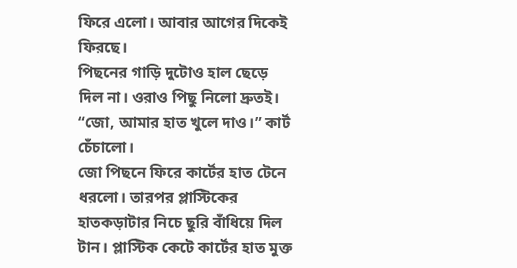ফিরে এলো। আবার আগের দিকেই ফিরছে।
পিছনের গাড়ি দুটোও হাল ছেড়ে দিল না। ওরাও পিছু নিলো দ্রুতই।
“জো, আমার হাত খুলে দাও।” কার্ট চেঁচালো।
জো পিছনে ফিরে কার্টের হাত টেনে ধরলো। তারপর প্লাস্টিকের হাতকড়াটার নিচে ছুরি বাঁধিয়ে দিল টান। প্লাস্টিক কেটে কার্টের হাত মুক্ত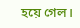হয়ে গেল।